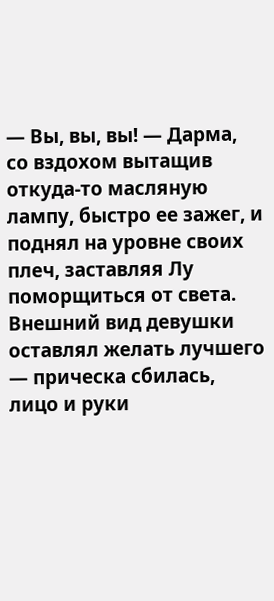— Вы, вы, вы! — Дарма, со вздохом вытащив откуда-то масляную лампу, быстро ее зажег, и поднял на уровне своих плеч, заставляя Лу поморщиться от света. Внешний вид девушки оставлял желать лучшего — прическа сбилась, лицо и руки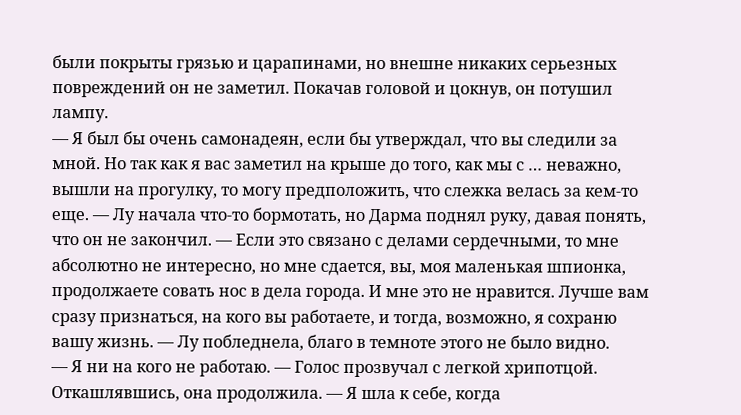были покрыты грязью и царапинами, но внешне никаких серьезных повреждений он не заметил. Покачав головой и цокнув, он потушил лампу.
— Я был бы очень самонадеян, если бы утверждал, что вы следили за мной. Но так как я вас заметил на крыше до того, как мы с … неважно, вышли на прогулку, то могу предположить, что слежка велась за кем-то еще. — Лу начала что-то бормотать, но Дарма поднял руку, давая понять, что он не закончил. — Если это связано с делами сердечными, то мне абсолютно не интересно, но мне сдается, вы, моя маленькая шпионка, продолжаете совать нос в дела города. И мне это не нравится. Лучше вам сразу признаться, на кого вы работаете, и тогда, возможно, я сохраню вашу жизнь. — Лу побледнела, благо в темноте этого не было видно.
— Я ни на кого не работаю. — Голос прозвучал с легкой хрипотцой. Откашлявшись, она продолжила. — Я шла к себе, когда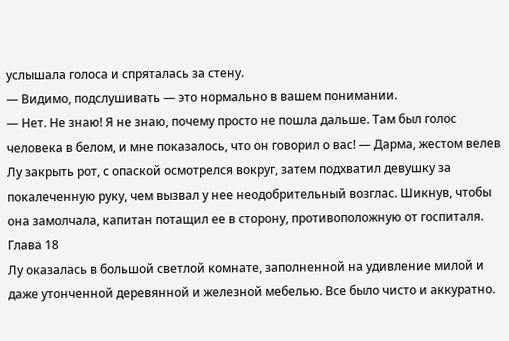услышала голоса и спряталась за стену.
— Видимо, подслушивать — это нормально в вашем понимании.
— Нет. Не знаю! Я не знаю, почему просто не пошла дальше. Там был голос человека в белом, и мне показалось, что он говорил о вас! — Дарма, жестом велев Лу закрыть рот, с опаской осмотрелся вокруг, затем подхватил девушку за покалеченную руку, чем вызвал у нее неодобрительный возглас. Шикнув, чтобы она замолчала, капитан потащил ее в сторону, противоположную от госпиталя.
Глава 18
Лу оказалась в большой светлой комнате, заполненной на удивление милой и даже утонченной деревянной и железной мебелью. Все было чисто и аккуратно.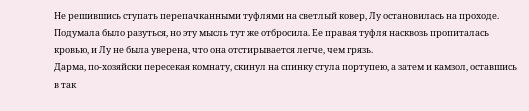Не решившись ступать перепачканными туфлями на светлый ковер, Лу остановилась на проходе. Подумала было разуться, но эту мысль тут же отбросила. Ее правая туфля насквозь пропиталась кровью, и Лу не была уверена, что она отстирывается легче, чем грязь.
Дарма, по-хозяйски пересекая комнату, скинул на спинку стула портупею, а затем и камзол, оставшись в так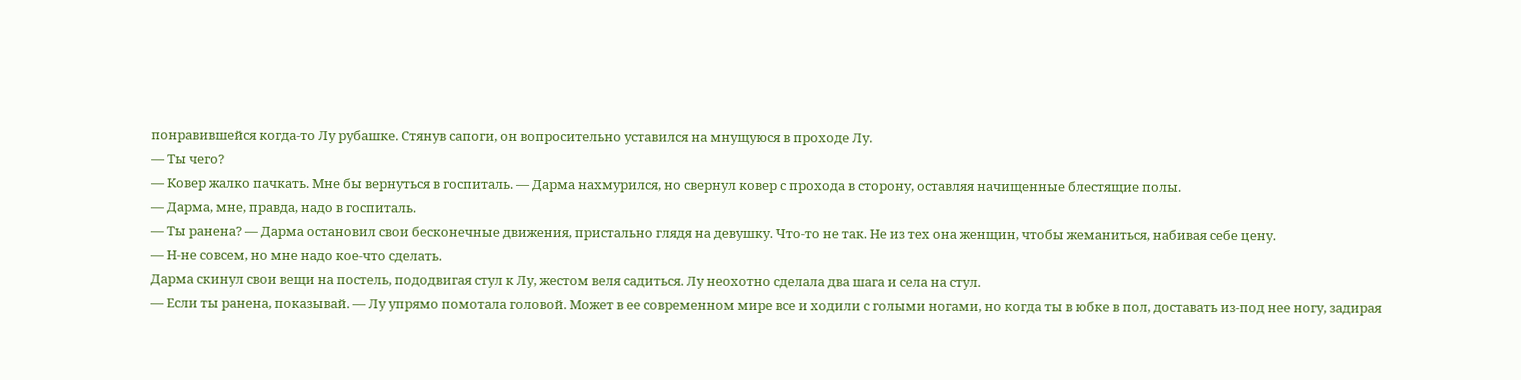понравившейся когда-то Лу рубашке. Стянув сапоги, он вопросительно уставился на мнущуюся в проходе Лу.
— Ты чего?
— Ковер жалко пачкать. Мне бы вернуться в госпиталь. — Дарма нахмурился, но свернул ковер с прохода в сторону, оставляя начищенные блестящие полы.
— Дарма, мне, правда, надо в госпиталь.
— Ты ранена? — Дарма остановил свои бесконечные движения, пристально глядя на девушку. Что-то не так. Не из тех она женщин, чтобы жеманиться, набивая себе цену.
— Н-не совсем, но мне надо кое-что сделать.
Дарма скинул свои вещи на постель, пододвигая стул к Лу, жестом веля садиться. Лу неохотно сделала два шага и села на стул.
— Если ты ранена, показывай. — Лу упрямо помотала головой. Может в ее современном мире все и ходили с голыми ногами, но когда ты в юбке в пол, доставать из-под нее ногу, задирая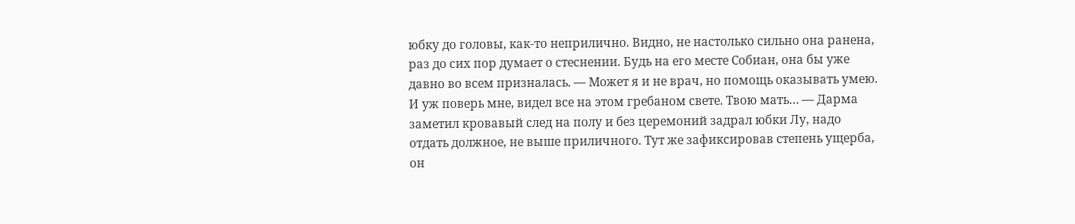юбку до головы, как-то неприлично. Видно, не настолько сильно она ранена, раз до сих пор думает о стеснении. Будь на его месте Собиан, она бы уже давно во всем призналась. — Может я и не врач, но помощь оказывать умею. И уж поверь мне, видел все на этом гребаном свете. Твою мать… — Дарма заметил кровавый след на полу и без церемоний задрал юбки Лу, надо отдать должное, не выше приличного. Тут же зафиксировав степень ущерба, он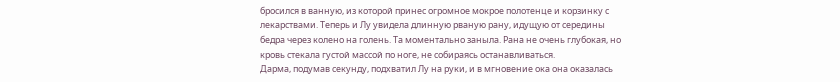бросился в ванную, из которой принес огромное мокрое полотенце и корзинку с лекарствами. Теперь и Лу увидела длинную рваную рану, идущую от середины бедра через колено на голень. Та моментально заныла. Рана не очень глубокая, но кровь стекала густой массой по ноге, не собираясь останавливаться.
Дарма, подумав секунду, подхватил Лу на руки, и в мгновение ока она оказалась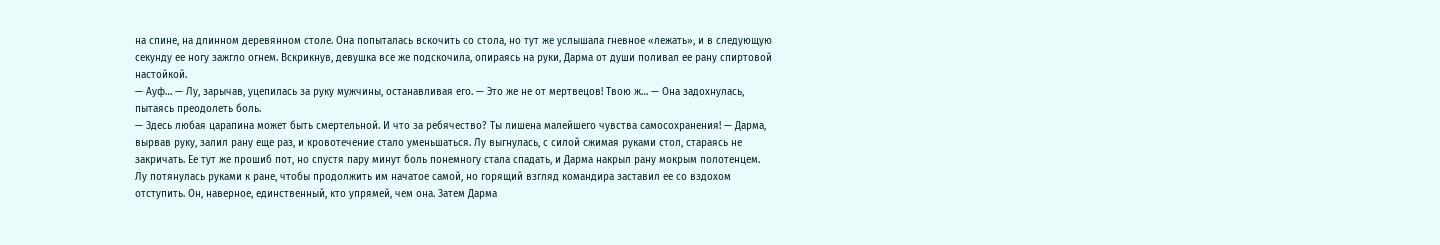на спине, на длинном деревянном столе. Она попыталась вскочить со стола, но тут же услышала гневное «лежать», и в следующую секунду ее ногу зажгло огнем. Вскрикнув, девушка все же подскочила, опираясь на руки, Дарма от души поливал ее рану спиртовой настойкой.
— Ауф… — Лу, зарычав, уцепилась за руку мужчины, останавливая его. — Это же не от мертвецов! Твою ж… — Она задохнулась, пытаясь преодолеть боль.
— Здесь любая царапина может быть смертельной. И что за ребячество? Ты лишена малейшего чувства самосохранения! — Дарма, вырвав руку, залил рану еще раз, и кровотечение стало уменьшаться. Лу выгнулась, с силой сжимая руками стол, стараясь не закричать. Ее тут же прошиб пот, но спустя пару минут боль понемногу стала спадать, и Дарма накрыл рану мокрым полотенцем. Лу потянулась руками к ране, чтобы продолжить им начатое самой, но горящий взгляд командира заставил ее со вздохом отступить. Он, наверное, единственный, кто упрямей, чем она. Затем Дарма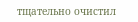тщательно очистил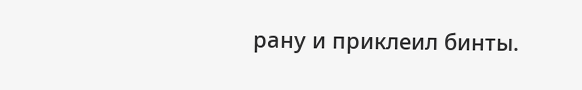рану и приклеил бинты.